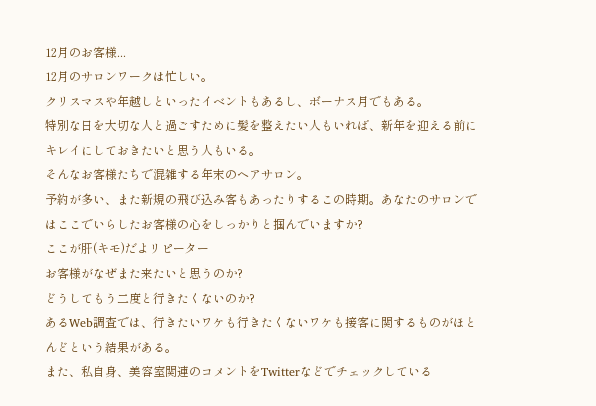12月のお客様...
12月のサロンワークは忙しい。
クリスマスや年越しといったイベントもあるし、ボーナス月でもある。
特別な日を大切な人と過ごすために髪を整えたい人もいれば、新年を迎える前にキレイにしておきたいと思う人もいる。
そんなお客様たちで混雑する年末のヘアサロン。
予約が多い、また新規の飛び込み客もあったりするこの時期。あなたのサロンではここでいらしたお客様の心をしっかりと掴んでいますか?
ここが肝(キモ)だよリピーター
お客様がなぜまた来たいと思うのか?
どうしてもう二度と行きたくないのか?
あるWeb調査では、行きたいワケも行きたくないワケも接客に関するものがほとんどという結果がある。
また、私自身、美容室関連のコメントをTwitterなどでチェックしている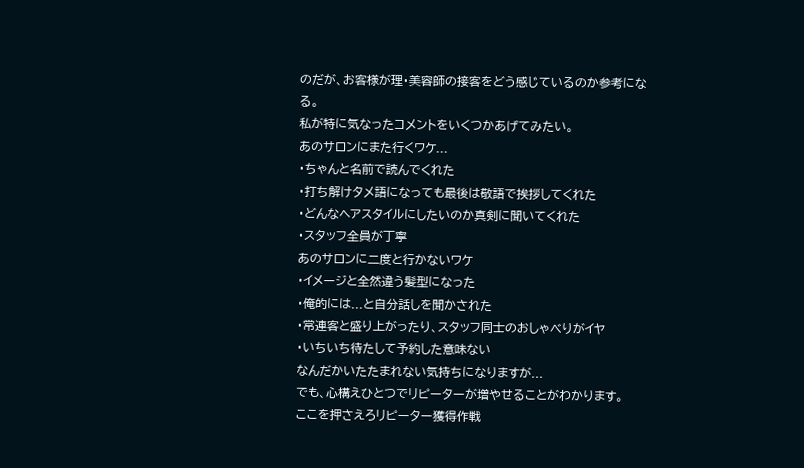のだが、お客様が理・美容師の接客をどう感じているのか参考になる。
私が特に気なったコメントをいくつかあげてみたい。
あのサロンにまた行くワケ...
・ちゃんと名前で読んでくれた
・打ち解けタメ語になっても最後は敬語で挨拶してくれた
・どんなヘアスタイルにしたいのか真剣に聞いてくれた
・スタッフ全員が丁寧
あのサロンに二度と行かないワケ
・イメージと全然違う髪型になった
・俺的には...と自分話しを聞かされた
・常連客と盛り上がったり、スタッフ同士のおしゃべりがイヤ
・いちいち待たして予約した意味ない
なんだかいたたまれない気持ちになりますが...
でも、心構えひとつでリピーターが増やせることがわかります。
ここを押さえろリピーター獲得作戦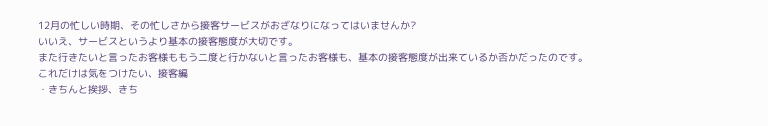12月の忙しい時期、その忙しさから接客サービスがおざなりになってはいませんか?
いいえ、サービスというより基本の接客態度が大切です。
また行きたいと言ったお客様ももう二度と行かないと言ったお客様も、基本の接客態度が出来ているか否かだったのです。
これだけは気をつけたい、接客編
・きちんと挨拶、きち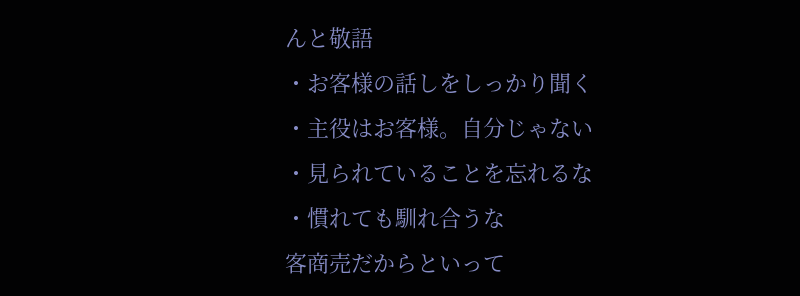んと敬語
・お客様の話しをしっかり聞く
・主役はお客様。自分じゃない
・見られていることを忘れるな
・慣れても馴れ合うな
客商売だからといって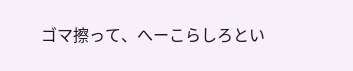ゴマ擦って、へーこらしろとい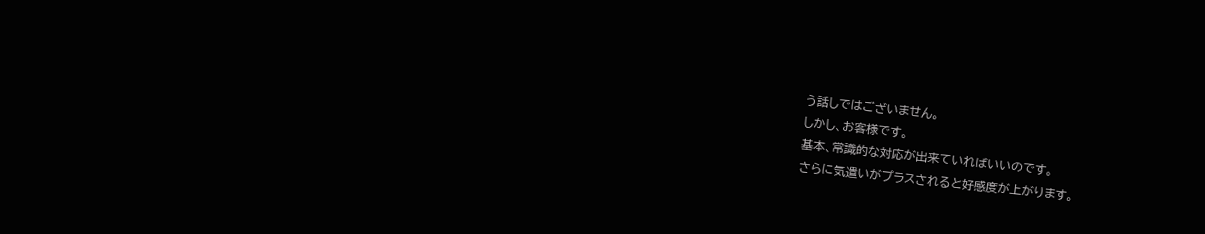う話しではございません。
しかし、お客様です。
基本、常識的な対応が出来ていればいいのです。
さらに気遣いがプラスされると好感度が上がります。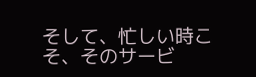そして、忙しい時こそ、そのサービ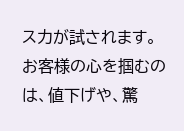ス力が試されます。
お客様の心を掴むのは、値下げや、驚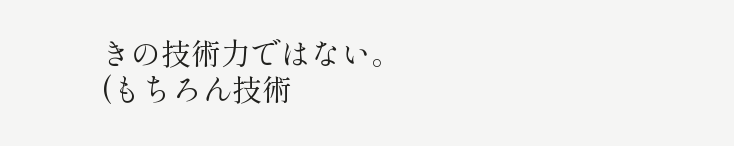きの技術力ではない。
(もちろん技術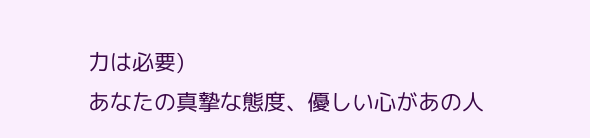力は必要)
あなたの真摯な態度、優しい心があの人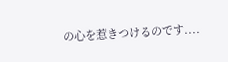の心を惹きつけるのです....